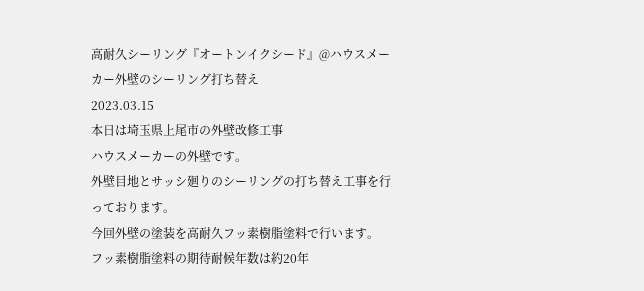高耐久シーリング『オートンイクシード』@ハウスメーカー外壁のシーリング打ち替え
2023.03.15
本日は埼玉県上尾市の外壁改修工事
ハウスメーカーの外壁です。
外壁目地とサッシ廻りのシーリングの打ち替え工事を行っております。
今回外壁の塗装を高耐久フッ素樹脂塗料で行います。
フッ素樹脂塗料の期待耐候年数は約20年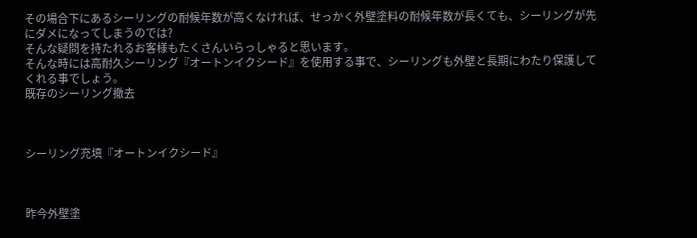その場合下にあるシーリングの耐候年数が高くなければ、せっかく外壁塗料の耐候年数が長くても、シーリングが先にダメになってしまうのでは?
そんな疑問を持たれるお客様もたくさんいらっしゃると思います。
そんな時には高耐久シーリング『オートンイクシード』を使用する事で、シーリングも外壁と長期にわたり保護してくれる事でしょう。
既存のシーリング撤去



シーリング充填『オートンイクシード』



昨今外壁塗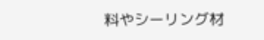料やシーリング材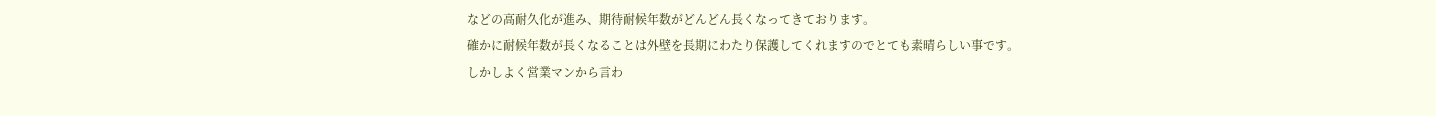などの高耐久化が進み、期待耐候年数がどんどん長くなってきております。
確かに耐候年数が長くなることは外壁を長期にわたり保護してくれますのでとても素晴らしい事です。
しかしよく営業マンから言わ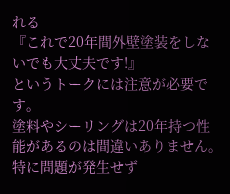れる
『これで20年間外壁塗装をしないでも大丈夫です!』
というトークには注意が必要です。
塗料やシーリングは20年持つ性能があるのは間違いありません。
特に問題が発生せず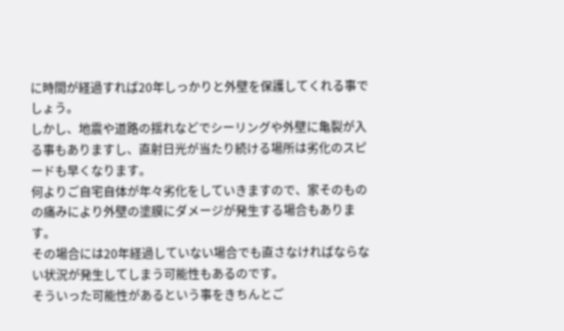に時間が経過すれば20年しっかりと外壁を保護してくれる事でしょう。
しかし、地震や道路の揺れなどでシーリングや外壁に亀裂が入る事もありますし、直射日光が当たり続ける場所は劣化のスピードも早くなります。
何よりご自宅自体が年々劣化をしていきますので、家そのものの痛みにより外壁の塗膜にダメージが発生する場合もあります。
その場合には20年経過していない場合でも直さなければならない状況が発生してしまう可能性もあるのです。
そういった可能性があるという事をきちんとご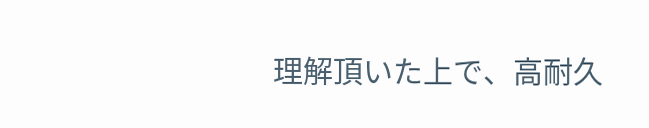理解頂いた上で、高耐久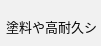塗料や高耐久シ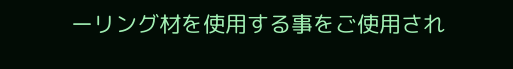ーリング材を使用する事をご使用され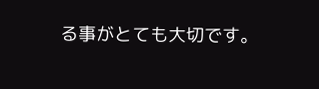る事がとても大切です。